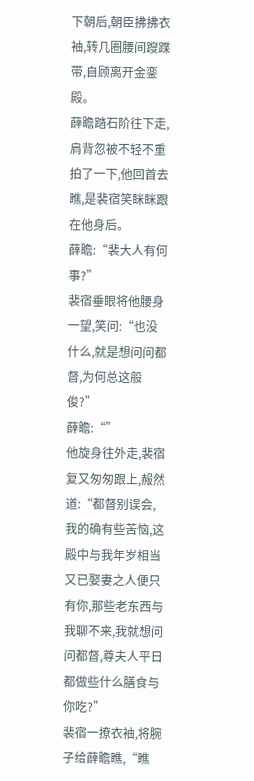下朝后,朝臣拂拂衣袖,转几圈腰间躞蹀带,自顾离开金銮殿。
薛瞻踏石阶往下走,肩背忽被不轻不重拍了一下,他回首去瞧,是裴宿笑眯眯跟在他身后。
薛瞻:“裴大人有何事?”
裴宿垂眼将他腰身一望,笑问:“也没什么,就是想问问都督,为何总这般俊?”
薛瞻:“”
他旋身往外走,裴宿复又匆匆跟上,赧然道:“都督别误会,我的确有些苦恼,这殿中与我年岁相当又已娶妻之人便只有你,那些老东西与我聊不来,我就想问问都督,尊夫人平日都做些什么膳食与你吃?”
裴宿一撩衣袖,将腕子给薛瞻瞧,“瞧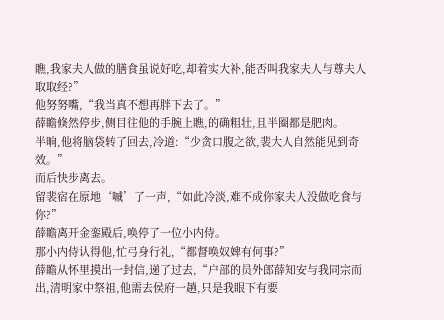瞧,我家夫人做的膳食虽说好吃,却着实大补,能否叫我家夫人与尊夫人取取经?”
他努努嘴,“我当真不想再胖下去了。”
薛瞻倏然停步,侧目往他的手腕上瞧,的确粗壮,且半圈都是肥肉。
半晌,他将脑袋转了回去,冷道:“少贪口腹之欲,裴大人自然能见到奇效。”
而后快步离去。
留裴宿在原地‘嘁’了一声,“如此冷淡,难不成你家夫人没做吃食与你?”
薛瞻离开金銮殿后,唤停了一位小内侍。
那小内侍认得他,忙弓身行礼,“都督唤奴婢有何事?”
薛瞻从怀里摸出一封信,递了过去,“户部的员外郎薛知安与我同宗而出,清明家中祭祖,他需去侯府一趟,只是我眼下有要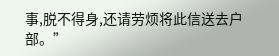事,脱不得身,还请劳烦将此信送去户部。”